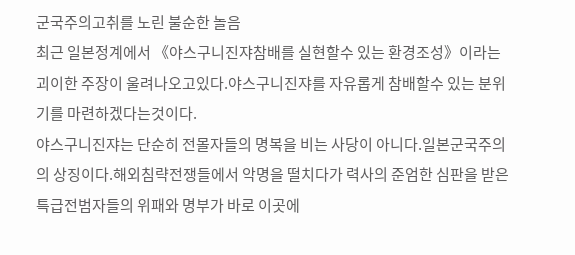군국주의고취를 노린 불순한 놀음
최근 일본정계에서 《야스구니진쟈참배를 실현할수 있는 환경조성》이라는 괴이한 주장이 울려나오고있다.야스구니진쟈를 자유롭게 참배할수 있는 분위기를 마련하겠다는것이다.
야스구니진쟈는 단순히 전몰자들의 명복을 비는 사당이 아니다.일본군국주의의 상징이다.해외침략전쟁들에서 악명을 떨치다가 력사의 준엄한 심판을 받은 특급전범자들의 위패와 명부가 바로 이곳에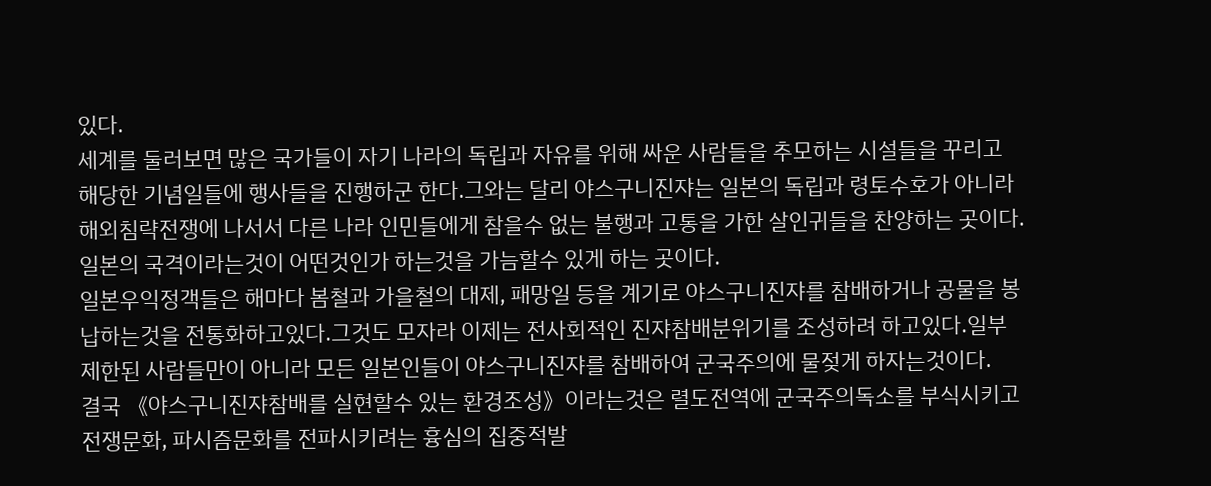있다.
세계를 둘러보면 많은 국가들이 자기 나라의 독립과 자유를 위해 싸운 사람들을 추모하는 시설들을 꾸리고 해당한 기념일들에 행사들을 진행하군 한다.그와는 달리 야스구니진쟈는 일본의 독립과 령토수호가 아니라 해외침략전쟁에 나서서 다른 나라 인민들에게 참을수 없는 불행과 고통을 가한 살인귀들을 찬양하는 곳이다.일본의 국격이라는것이 어떤것인가 하는것을 가늠할수 있게 하는 곳이다.
일본우익정객들은 해마다 봄철과 가을철의 대제, 패망일 등을 계기로 야스구니진쟈를 참배하거나 공물을 봉납하는것을 전통화하고있다.그것도 모자라 이제는 전사회적인 진쟈참배분위기를 조성하려 하고있다.일부 제한된 사람들만이 아니라 모든 일본인들이 야스구니진쟈를 참배하여 군국주의에 물젖게 하자는것이다.
결국 《야스구니진쟈참배를 실현할수 있는 환경조성》이라는것은 렬도전역에 군국주의독소를 부식시키고 전쟁문화, 파시즘문화를 전파시키려는 흉심의 집중적발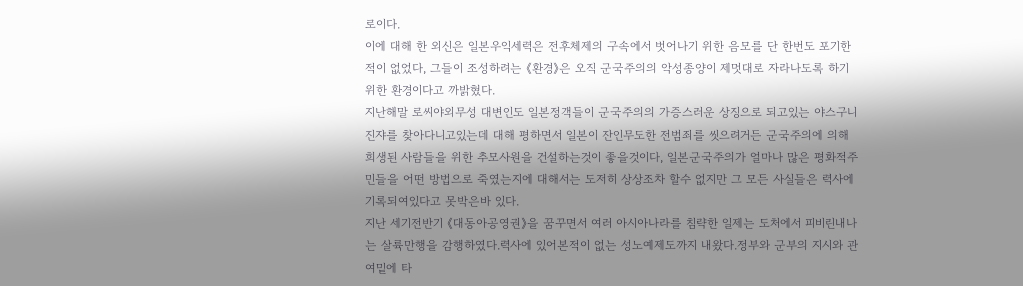로이다.
이에 대해 한 외신은 일본우익세력은 전후체제의 구속에서 벗어나기 위한 음모를 단 한번도 포기한적이 없었다, 그들이 조성하려는 《환경》은 오직 군국주의의 악성종양이 제멋대로 자라나도록 하기 위한 환경이다고 까밝혔다.
지난해말 로씨야외무성 대변인도 일본정객들이 군국주의의 가증스러운 상징으로 되고있는 야스구니진쟈를 찾아다니고있는데 대해 평하면서 일본이 잔인무도한 전범죄를 씻으려거든 군국주의에 의해 희생된 사람들을 위한 추모사원을 건설하는것이 좋을것이다, 일본군국주의가 얼마나 많은 평화적주민들을 어떤 방법으로 죽였는지에 대해서는 도저히 상상조차 할수 없지만 그 모든 사실들은 력사에 기록되여있다고 못박은바 있다.
지난 세기전반기 《대동아공영권》을 꿈꾸면서 여러 아시아나라를 침략한 일제는 도처에서 피비린내나는 살륙만행을 감행하였다.력사에 있어본적이 없는 성노예제도까지 내왔다.정부와 군부의 지시와 관여밑에 타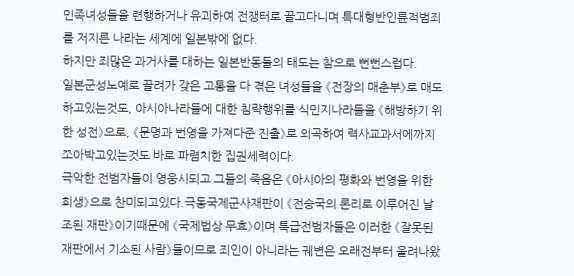민족녀성들을 련행하거나 유괴하여 전쟁터로 끌고다니며 특대형반인륜적범죄를 저지른 나라는 세계에 일본밖에 없다.
하지만 죄많은 과거사를 대하는 일본반동들의 태도는 참으로 뻔뻔스럽다.
일본군성노예로 끌려가 갖은 고통을 다 겪은 녀성들을 《전장의 매춘부》로 매도하고있는것도, 아시아나라들에 대한 침략행위를 식민지나라들을 《해방하기 위한 성전》으로, 《문명과 번영을 가져다준 진출》로 외곡하여 력사교과서에까지 쪼아박고있는것도 바로 파렴치한 집권세력이다.
극악한 전범자들이 영웅시되고 그들의 죽음은 《아시아의 평화와 번영을 위한 희생》으로 찬미되고있다.극동국제군사재판이 《전승국의 론리로 이루어진 날조된 재판》이기때문에 《국제법상 무효》이며 특급전범자들은 이러한 《잘못된 재판에서 기소된 사람》들이므로 죄인이 아니라는 궤변은 오래전부터 울려나왔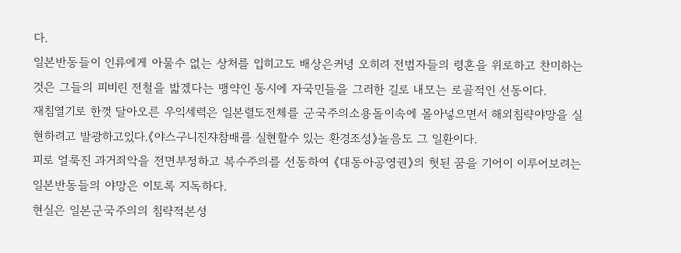다.
일본반동들이 인류에게 아물수 없는 상처를 입히고도 배상은커녕 오히려 전범자들의 령혼을 위로하고 찬미하는것은 그들의 피비린 전철을 밟겠다는 맹약인 동시에 자국민들을 그러한 길로 내모는 로골적인 선동이다.
재침열기로 한껏 달아오른 우익세력은 일본렬도전체를 군국주의소용돌이속에 몰아넣으면서 해외침략야망을 실현하려고 발광하고있다.《야스구니진쟈참배를 실현할수 있는 환경조성》놀음도 그 일환이다.
피로 얼룩진 과거죄악을 전면부정하고 복수주의를 선동하여 《대동아공영권》의 헛된 꿈을 기어이 이루어보려는 일본반동들의 야망은 이토록 지독하다.
현실은 일본군국주의의 침략적본성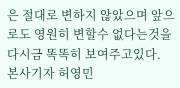은 절대로 변하지 않았으며 앞으로도 영원히 변할수 없다는것을 다시금 똑똑히 보여주고있다.
본사기자 허영민